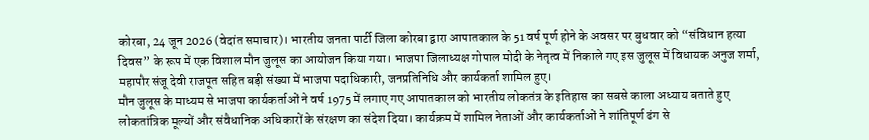कोरबा, 24 जून 2026 (वेदांत समाचार)। भारतीय जनता पार्टी जिला कोरबा द्वारा आपातकाल के 51 वर्ष पूर्ण होने के अवसर पर बुधवार को “संविधान हत्या दिवस” के रूप में एक विशाल मौन जुलूस का आयोजन किया गया। भाजपा जिलाध्यक्ष गोपाल मोदी के नेतृत्व में निकाले गए इस जुलूस में विधायक अनुज शर्मा, महापौर संजू देवी राजपूत सहित बड़ी संख्या में भाजपा पदाधिकारी, जनप्रतिनिधि और कार्यकर्ता शामिल हुए।
मौन जुलूस के माध्यम से भाजपा कार्यकर्ताओं ने वर्ष 1975 में लगाए गए आपातकाल को भारतीय लोकतंत्र के इतिहास का सबसे काला अध्याय बताते हुए लोकतांत्रिक मूल्यों और संवैधानिक अधिकारों के संरक्षण का संदेश दिया। कार्यक्रम में शामिल नेताओं और कार्यकर्ताओं ने शांतिपूर्ण ढंग से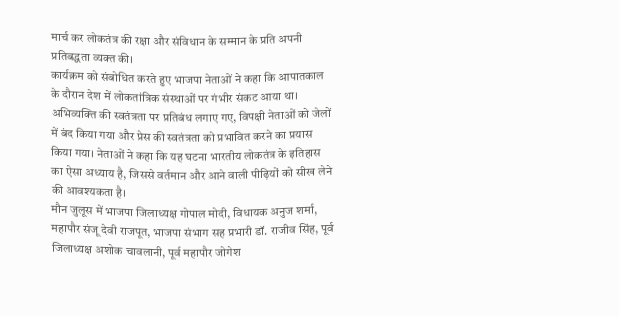मार्च कर लोकतंत्र की रक्षा और संविधान के सम्मान के प्रति अपनी प्रतिबद्धता व्यक्त की।
कार्यक्रम को संबोधित करते हुए भाजपा नेताओं ने कहा कि आपातकाल के दौरान देश में लोकतांत्रिक संस्थाओं पर गंभीर संकट आया था। अभिव्यक्ति की स्वतंत्रता पर प्रतिबंध लगाए गए, विपक्षी नेताओं को जेलों में बंद किया गया और प्रेस की स्वतंत्रता को प्रभावित करने का प्रयास किया गया। नेताओं ने कहा कि यह घटना भारतीय लोकतंत्र के इतिहास का ऐसा अध्याय है, जिससे वर्तमान और आने वाली पीढ़ियों को सीख लेने की आवश्यकता है।
मौन जुलूस में भाजपा जिलाध्यक्ष गोपाल मोदी, विधायक अनुज शर्मा, महापौर संजू देवी राजपूत, भाजपा संभाग सह प्रभारी डॉ. राजीव सिंह, पूर्व जिलाध्यक्ष अशोक चावलानी, पूर्व महापौर जोगेश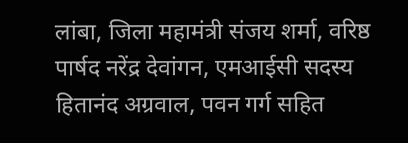लांबा, जिला महामंत्री संजय शर्मा, वरिष्ठ पार्षद नरेंद्र देवांगन, एमआईसी सदस्य हितानंद अग्रवाल, पवन गर्ग सहित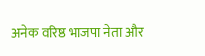अनेक वरिष्ठ भाजपा नेता और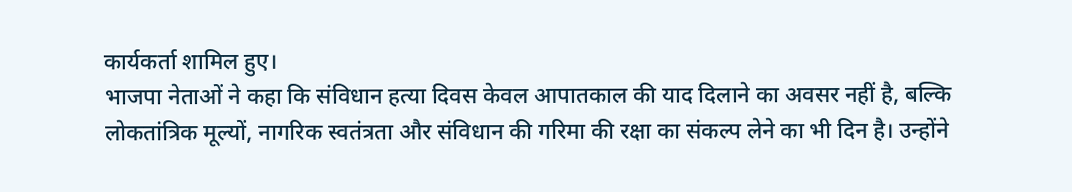कार्यकर्ता शामिल हुए।
भाजपा नेताओं ने कहा कि संविधान हत्या दिवस केवल आपातकाल की याद दिलाने का अवसर नहीं है, बल्कि लोकतांत्रिक मूल्यों, नागरिक स्वतंत्रता और संविधान की गरिमा की रक्षा का संकल्प लेने का भी दिन है। उन्होंने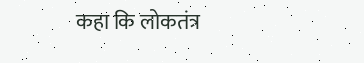कहा कि लोकतंत्र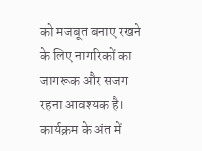को मजबूत बनाए रखने के लिए नागरिकों का जागरूक और सजग रहना आवश्यक है।
कार्यक्रम के अंत में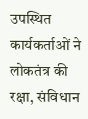उपस्थित कार्यकर्ताओं ने लोकतंत्र की रक्षा, संविधान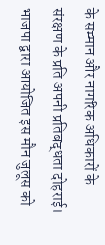के सम्मान और नागरिक अधिकारों के संरक्षण के प्रति अपनी प्रतिबद्धता दोहराई। भाजपा द्वारा आयोजित इस मौन जुलूस को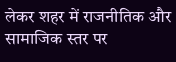लेकर शहर में राजनीतिक और सामाजिक स्तर पर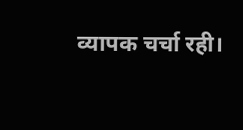व्यापक चर्चा रही।